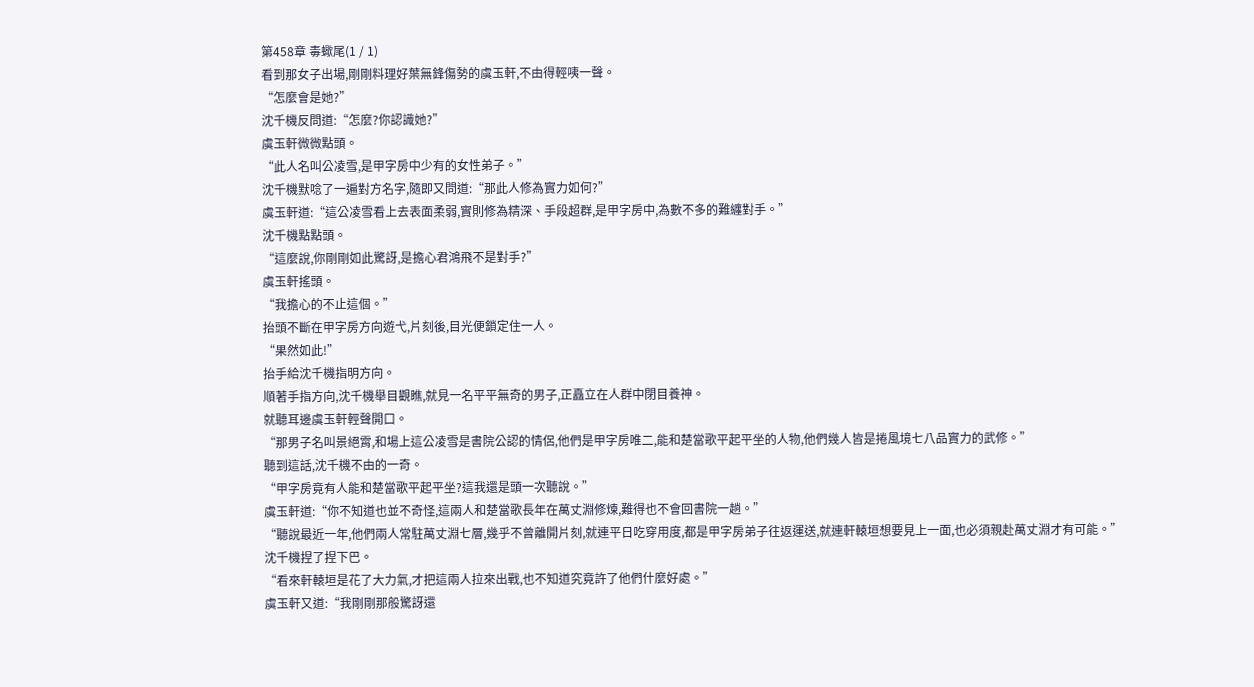第458章 毒蠍尾(1 / 1)
看到那女子出場,剛剛料理好葉無鋒傷勢的虞玉軒,不由得輕咦一聲。
“怎麼會是她?”
沈千機反問道:“怎麼?你認識她?”
虞玉軒微微點頭。
“此人名叫公凌雪,是甲字房中少有的女性弟子。”
沈千機默唸了一遍對方名字,隨即又問道:“那此人修為實力如何?”
虞玉軒道:“這公凌雪看上去表面柔弱,實則修為精深、手段超群,是甲字房中,為數不多的難纏對手。”
沈千機點點頭。
“這麼說,你剛剛如此驚訝,是擔心君鴻飛不是對手?”
虞玉軒搖頭。
“我擔心的不止這個。”
抬頭不斷在甲字房方向遊弋,片刻後,目光便鎖定住一人。
“果然如此!”
抬手給沈千機指明方向。
順著手指方向,沈千機舉目觀瞧,就見一名平平無奇的男子,正矗立在人群中閉目養神。
就聽耳邊虞玉軒輕聲開口。
“那男子名叫景絕霄,和場上這公凌雪是書院公認的情侶,他們是甲字房唯二,能和楚當歌平起平坐的人物,他們幾人皆是捲風境七八品實力的武修。”
聽到這話,沈千機不由的一奇。
“甲字房竟有人能和楚當歌平起平坐?這我還是頭一次聽說。”
虞玉軒道:“你不知道也並不奇怪,這兩人和楚當歌長年在萬丈淵修煉,難得也不會回書院一趟。”
“聽說最近一年,他們兩人常駐萬丈淵七層,幾乎不曾離開片刻,就連平日吃穿用度,都是甲字房弟子往返運送,就連軒轅垣想要見上一面,也必須親赴萬丈淵才有可能。”
沈千機捏了捏下巴。
“看來軒轅垣是花了大力氣,才把這兩人拉來出戰,也不知道究竟許了他們什麼好處。”
虞玉軒又道:“我剛剛那般驚訝還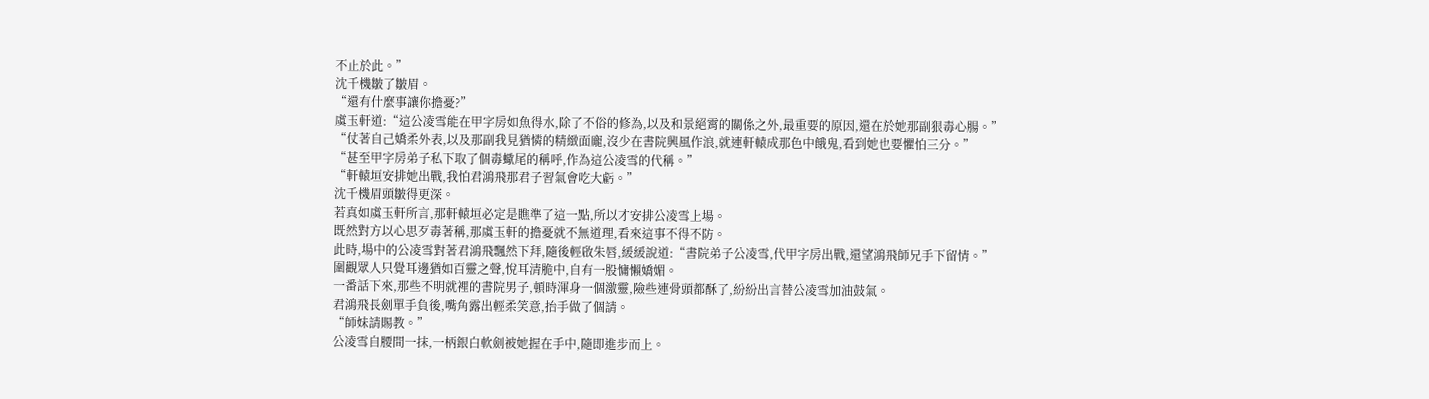不止於此。”
沈千機皺了皺眉。
“還有什麼事讓你擔憂?”
虞玉軒道:“這公凌雪能在甲字房如魚得水,除了不俗的修為,以及和景絕霄的關係之外,最重要的原因,還在於她那副狠毒心腸。”
“仗著自己嬌柔外表,以及那副我見猶憐的精緻面龐,沒少在書院興風作浪,就連軒轅成那色中餓鬼,看到她也要懼怕三分。”
“甚至甲字房弟子私下取了個毒蠍尾的稱呼,作為這公凌雪的代稱。”
“軒轅垣安排她出戰,我怕君鴻飛那君子習氣會吃大虧。”
沈千機眉頭皺得更深。
若真如虞玉軒所言,那軒轅垣必定是瞧準了這一點,所以才安排公凌雪上場。
既然對方以心思歹毒著稱,那虞玉軒的擔憂就不無道理,看來這事不得不防。
此時,場中的公凌雪對著君鴻飛飄然下拜,隨後輕啟朱唇,緩緩說道:“書院弟子公凌雪,代甲字房出戰,還望鴻飛師兄手下留情。”
圍觀眾人只覺耳邊猶如百靈之聲,悅耳清脆中,自有一股慵懶嬌媚。
一番話下來,那些不明就裡的書院男子,頓時渾身一個激靈,險些連骨頭都酥了,紛紛出言替公凌雪加油鼓氣。
君鴻飛長劍單手負後,嘴角露出輕柔笑意,抬手做了個請。
“師妹請賜教。”
公凌雪自腰間一抹,一柄銀白軟劍被她握在手中,隨即進步而上。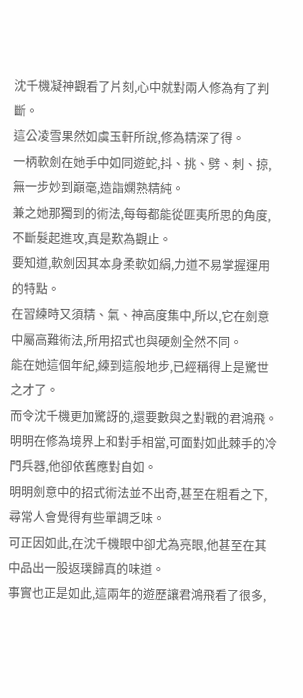沈千機凝神觀看了片刻,心中就對兩人修為有了判斷。
這公凌雪果然如虞玉軒所說,修為精深了得。
一柄軟劍在她手中如同遊蛇,抖、挑、劈、刺、掠,無一步妙到巔毫,造詣嫻熟精純。
兼之她那獨到的術法,每每都能從匪夷所思的角度,不斷髮起進攻,真是歎為觀止。
要知道,軟劍因其本身柔軟如絹,力道不易掌握運用的特點。
在習練時又須精、氣、神高度集中,所以,它在劍意中屬高難術法,所用招式也與硬劍全然不同。
能在她這個年紀,練到這般地步,已經稱得上是驚世之才了。
而令沈千機更加驚訝的,還要數與之對戰的君鴻飛。
明明在修為境界上和對手相當,可面對如此棘手的冷門兵器,他卻依舊應對自如。
明明劍意中的招式術法並不出奇,甚至在粗看之下,尋常人會覺得有些單調乏味。
可正因如此,在沈千機眼中卻尤為亮眼,他甚至在其中品出一股返璞歸真的味道。
事實也正是如此,這兩年的遊歷讓君鴻飛看了很多,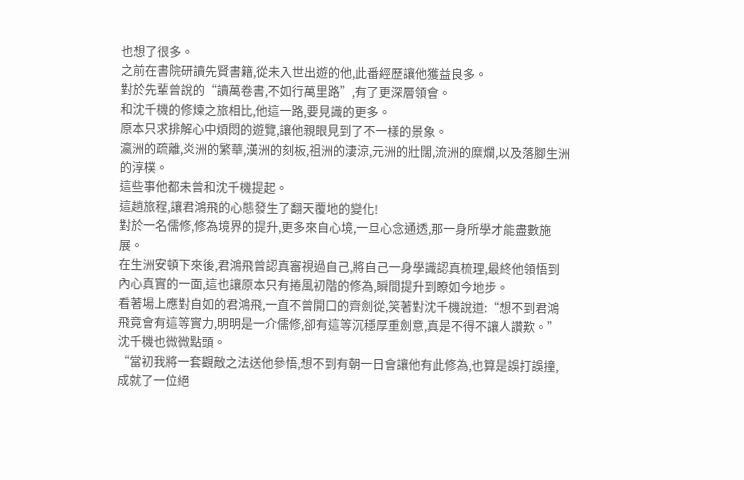也想了很多。
之前在書院研讀先賢書籍,從未入世出遊的他,此番經歷讓他獲益良多。
對於先輩曾說的“讀萬卷書,不如行萬里路”,有了更深層領會。
和沈千機的修煉之旅相比,他這一路,要見識的更多。
原本只求排解心中煩悶的遊覽,讓他親眼見到了不一樣的景象。
瀛洲的疏離,炎洲的繁華,漢洲的刻板,祖洲的淒涼,元洲的壯闊,流洲的糜爛,以及落腳生洲的淳樸。
這些事他都未曾和沈千機提起。
這趟旅程,讓君鴻飛的心態發生了翻天覆地的變化!
對於一名儒修,修為境界的提升,更多來自心境,一旦心念通透,那一身所學才能盡數施展。
在生洲安頓下來後,君鴻飛曾認真審視過自己,將自己一身學識認真梳理,最終他領悟到內心真實的一面,這也讓原本只有捲風初階的修為,瞬間提升到瞭如今地步。
看著場上應對自如的君鴻飛,一直不曾開口的齊劍從,笑著對沈千機說道:“想不到君鴻飛竟會有這等實力,明明是一介儒修,卻有這等沉穩厚重劍意,真是不得不讓人讚歎。”
沈千機也微微點頭。
“當初我將一套觀敵之法送他參悟,想不到有朝一日會讓他有此修為,也算是誤打誤撞,成就了一位絕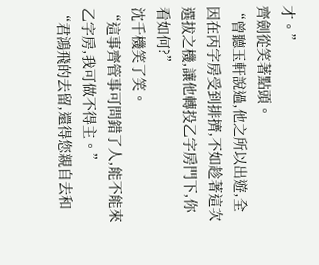才。”
齊劍從笑著點頭。
“曾聽玉軒說過,他之所以出遊,全因在丙字房受到排擠,不如趁著這次選拔之機,讓他轉投乙字房門下,你看如何?”
沈千機笑了笑。
“這事齊管事可問錯了人,能不能來乙字房,我可做不得主。”
“君鴻飛的去留,還得您親自去和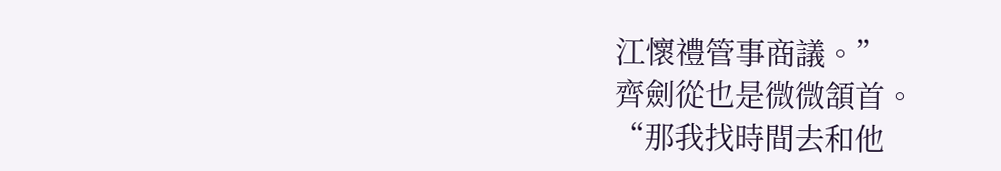江懷禮管事商議。”
齊劍從也是微微頷首。
“那我找時間去和他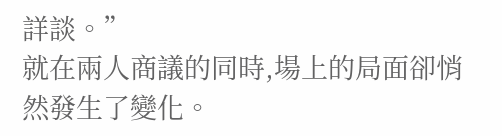詳談。”
就在兩人商議的同時,場上的局面卻悄然發生了變化。